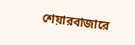শেয়ারবাজারে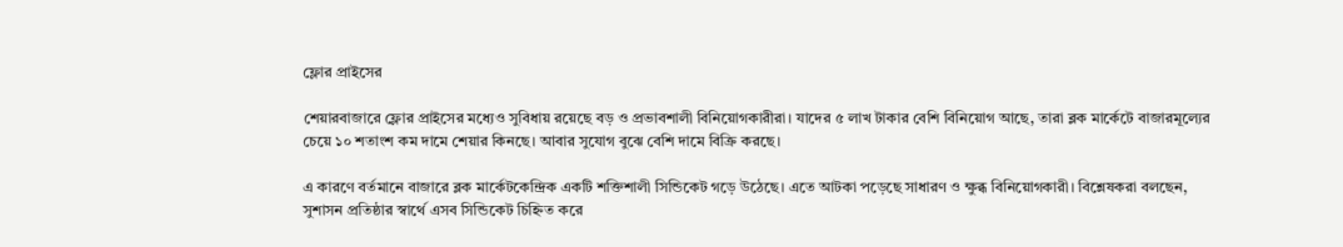ফ্লোর প্রাইসের

শেয়ারবাজারে ফ্লোর প্রাইসের মধ্যেও সুবিধায় রয়েছে বড় ও প্রভাবশালী বিনিয়োগকারীরা। যাদের ৫ লাখ টাকার বেশি বিনিয়োগ আছে, তারা ব্লক মার্কেটে বাজারমূল্যের চেয়ে ১০ শতাংশ কম দামে শেয়ার কিনছে। আবার সুযোগ বুঝে বেশি দামে বিক্রি করছে।

এ কারণে বর্তমানে বাজারে ব্লক মার্কেটকেন্দ্রিক একটি শক্তিশালী সিন্ডিকেট গড়ে উঠেছে। এতে আটকা পড়েছে সাধারণ ও ক্ষুব্ধ বিনিয়োগকারী। বিশ্লেষকরা বলছেন, সুশাসন প্রতিষ্ঠার স্বার্থে এসব সিন্ডিকেট চিহ্নিত করে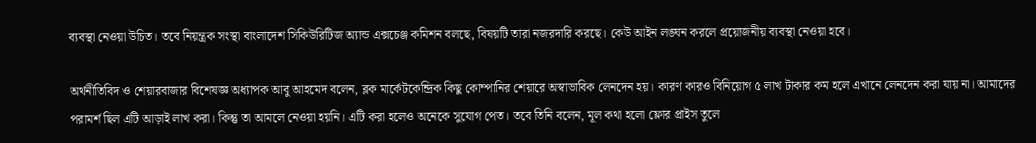ব্যবস্থা নেওয়া উচিত। তবে নিয়ন্ত্রক সংস্থা বাংলাদেশ সিকিউরিটিজ অ্যান্ড এক্সচেঞ্জ কমিশন বলছে, বিষয়টি তারা নজরদারি করছে। কেউ আইন লঙ্ঘন করলে প্রয়োজনীয় ব্যবস্থা নেওয়া হবে।

অর্থনীতিবিদ ও শেয়ারবাজার বিশেষজ্ঞ অধ্যাপক আবু আহমেদ বলেন, ব্লক মার্কেটকেন্দ্রিক কিছু কোম্পানির শেয়ারে অস্বাভাবিক লেনদেন হয়। কারণ কারও বিনিয়োগ ৫ লাখ টাকার কম হলে এখানে লেনদেন করা যায় না। আমাদের পরামর্শ ছিল এটি আড়াই লাখ করা। কিন্তু তা আমলে নেওয়া হয়নি। এটি করা হলেও অনেকে সুযোগ পেত। তবে তিনি বলেন, মূল কথা হলো ফ্লোর প্রাইস তুলে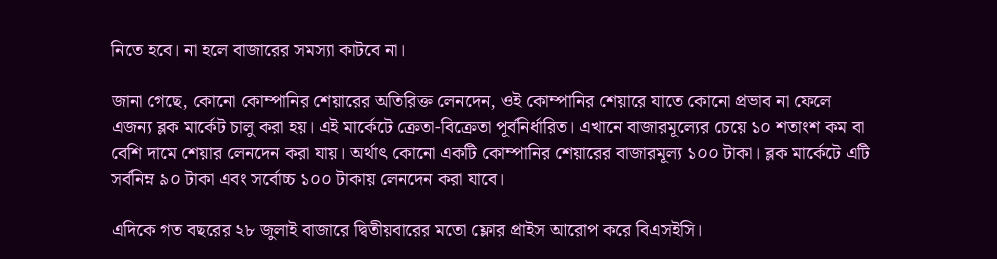নিতে হবে। না হলে বাজারের সমস্যা কাটবে না।

জানা গেছে, কোনো কোম্পানির শেয়ারের অতিরিক্ত লেনদেন, ওই কোম্পানির শেয়ারে যাতে কোনো প্রভাব না ফেলে এজন্য ব্লক মার্কেট চালু করা হয়। এই মার্কেটে ক্রেতা-বিক্রেতা পূর্বনির্ধারিত। এখানে বাজারমূল্যের চেয়ে ১০ শতাংশ কম বা বেশি দামে শেয়ার লেনদেন করা যায়। অর্থাৎ কোনো একটি কোম্পানির শেয়ারের বাজারমূল্য ১০০ টাকা। ব্লক মার্কেটে এটি সর্বনিম্ন ৯০ টাকা এবং সর্বোচ্চ ১০০ টাকায় লেনদেন করা যাবে।

এদিকে গত বছরের ২৮ জুলাই বাজারে দ্বিতীয়বারের মতো ফ্লোর প্রাইস আরোপ করে বিএসইসি।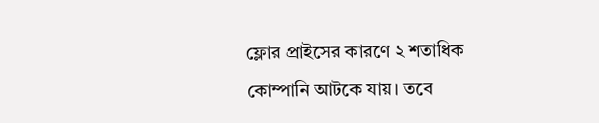ফ্লোর প্রাইসের কারণে ২ শতাধিক কোম্পানি আটকে যায়। তবে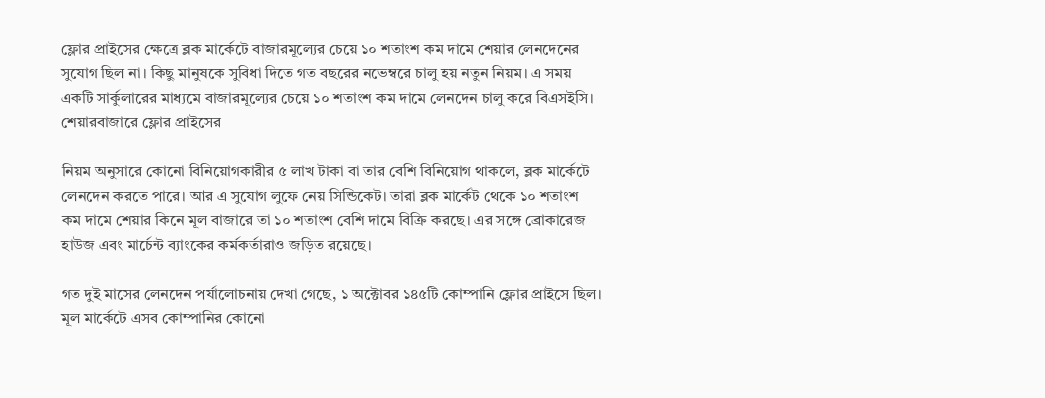ফ্লোর প্রাইসের ক্ষেত্রে ব্লক মার্কেটে বাজারমূল্যের চেয়ে ১০ শতাংশ কম দামে শেয়ার লেনদেনের সুযোগ ছিল না। কিছু মানুষকে সুবিধা দিতে গত বছরের নভেম্বরে চালু হয় নতুন নিয়ম। এ সময় একটি সার্কুলারের মাধ্যমে বাজারমূল্যের চেয়ে ১০ শতাংশ কম দামে লেনদেন চালু করে বিএসইসি। শেয়ারবাজারে ফ্লোর প্রাইসের

নিয়ম অনুসারে কোনো বিনিয়োগকারীর ৫ লাখ টাকা বা তার বেশি বিনিয়োগ থাকলে, ব্লক মার্কেটে লেনদেন করতে পারে। আর এ সুযোগ লুফে নেয় সিন্ডিকেট। তারা ব্লক মার্কেট থেকে ১০ শতাংশ কম দামে শেয়ার কিনে মূল বাজারে তা ১০ শতাংশ বেশি দামে বিক্রি করছে। এর সঙ্গে ব্রোকারেজ হাউজ এবং মার্চেন্ট ব্যাংকের কর্মকর্তারাও জড়িত রয়েছে।

গত দুই মাসের লেনদেন পর্যালোচনায় দেখা গেছে, ১ অক্টোবর ১৪৫টি কোম্পানি ফ্লোর প্রাইসে ছিল। মূল মার্কেটে এসব কোম্পানির কোনো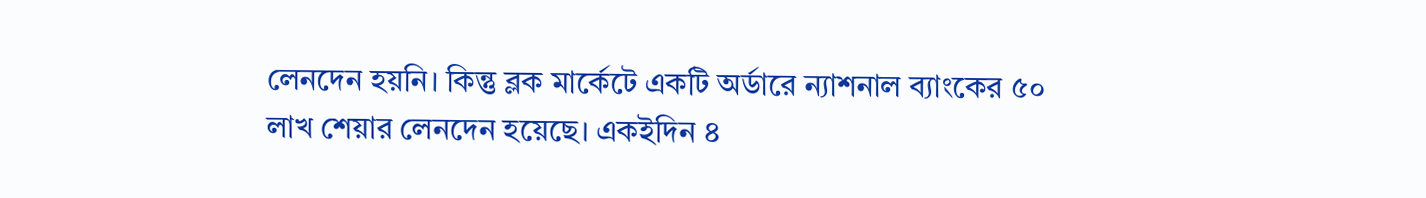লেনদেন হয়নি। কিন্তু ব্লক মার্কেটে একটি অর্ডারে ন্যাশনাল ব্যাংকের ৫০ লাখ শেয়ার লেনদেন হয়েছে। একইদিন ৪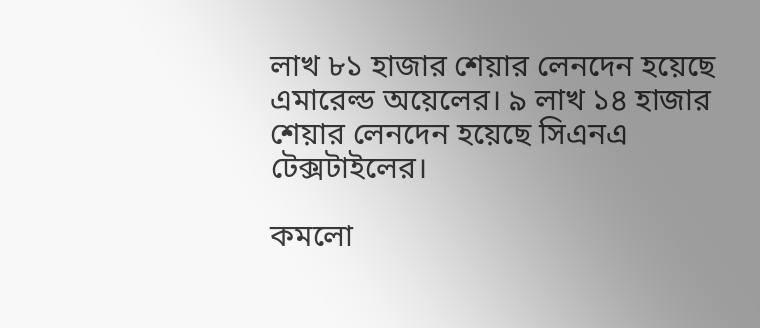লাখ ৮১ হাজার শেয়ার লেনদেন হয়েছে এমারেল্ড অয়েলের। ৯ লাখ ১৪ হাজার শেয়ার লেনদেন হয়েছে সিএনএ টেক্সটাইলের।

কমলো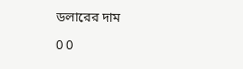ডলারের দাম

0 0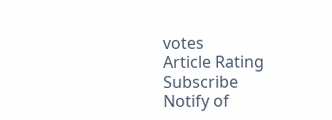votes
Article Rating
Subscribe
Notify of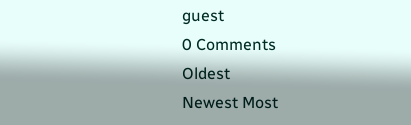guest
0 Comments
Oldest
Newest Most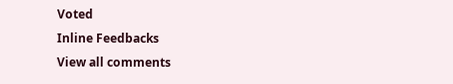Voted
Inline Feedbacks
View all comments